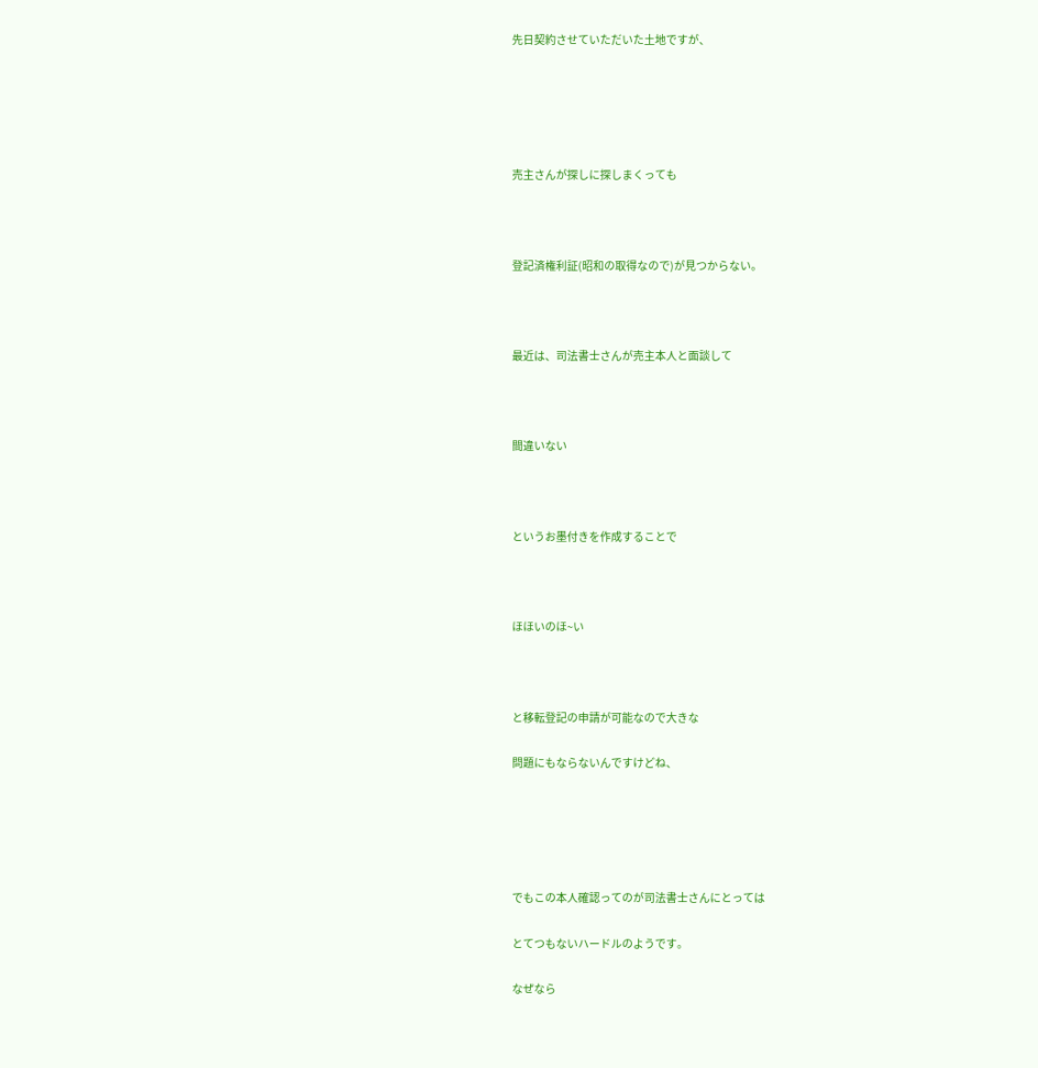先日契約させていただいた土地ですが、





売主さんが探しに探しまくっても



登記済権利証(昭和の取得なので)が見つからない。



最近は、司法書士さんが売主本人と面談して



間違いない



というお墨付きを作成することで



ほほいのほ~い



と移転登記の申請が可能なので大きな

問題にもならないんですけどね、





でもこの本人確認ってのが司法書士さんにとっては

とてつもないハードルのようです。

なぜなら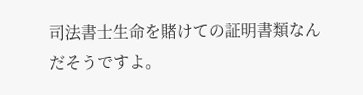司法書士生命を賭けての証明書類なんだそうですよ。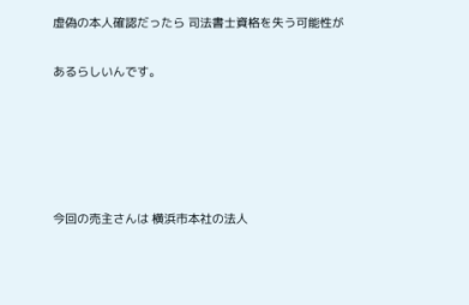虚偽の本人確認だったら 司法書士資格を失う可能性が

あるらしいんです。





今回の売主さんは 横浜市本社の法人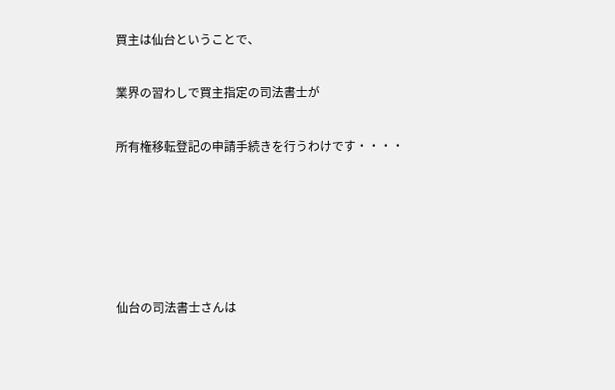買主は仙台ということで、

業界の習わしで買主指定の司法書士が

所有権移転登記の申請手続きを行うわけです・・・・





仙台の司法書士さんは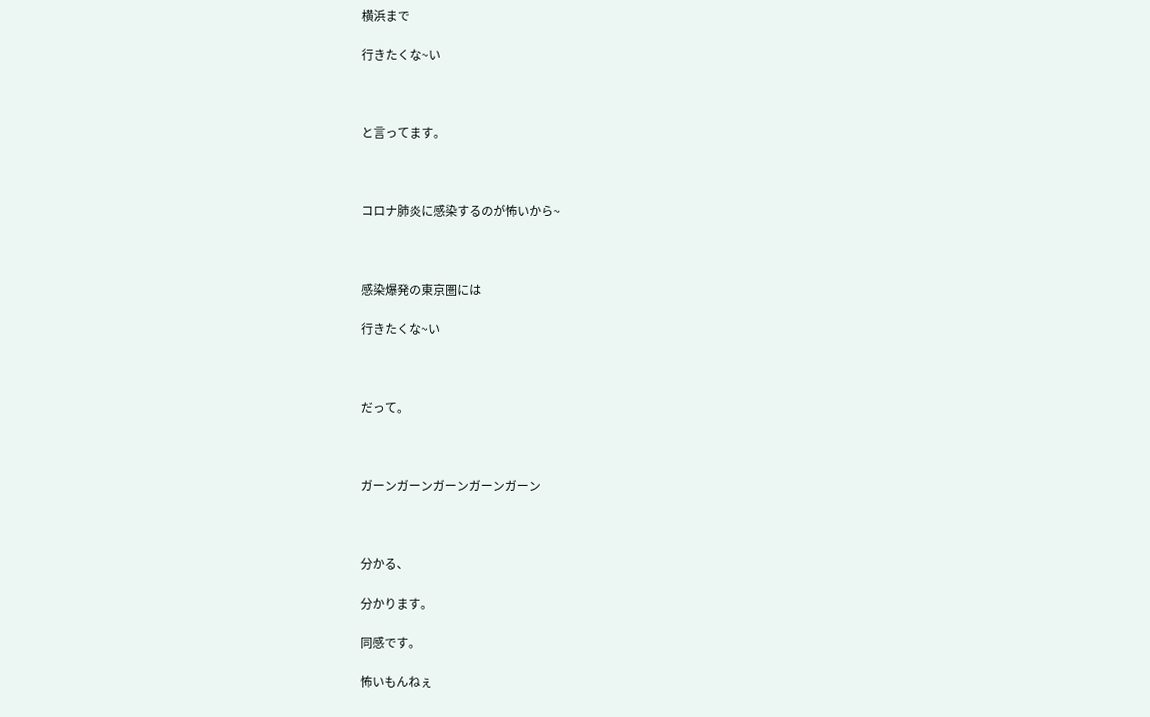横浜まで

行きたくな~い



と言ってます。



コロナ肺炎に感染するのが怖いから~



感染爆発の東京圏には

行きたくな~い



だって。



ガーンガーンガーンガーンガーン



分かる、

分かります。

同感です。

怖いもんねぇ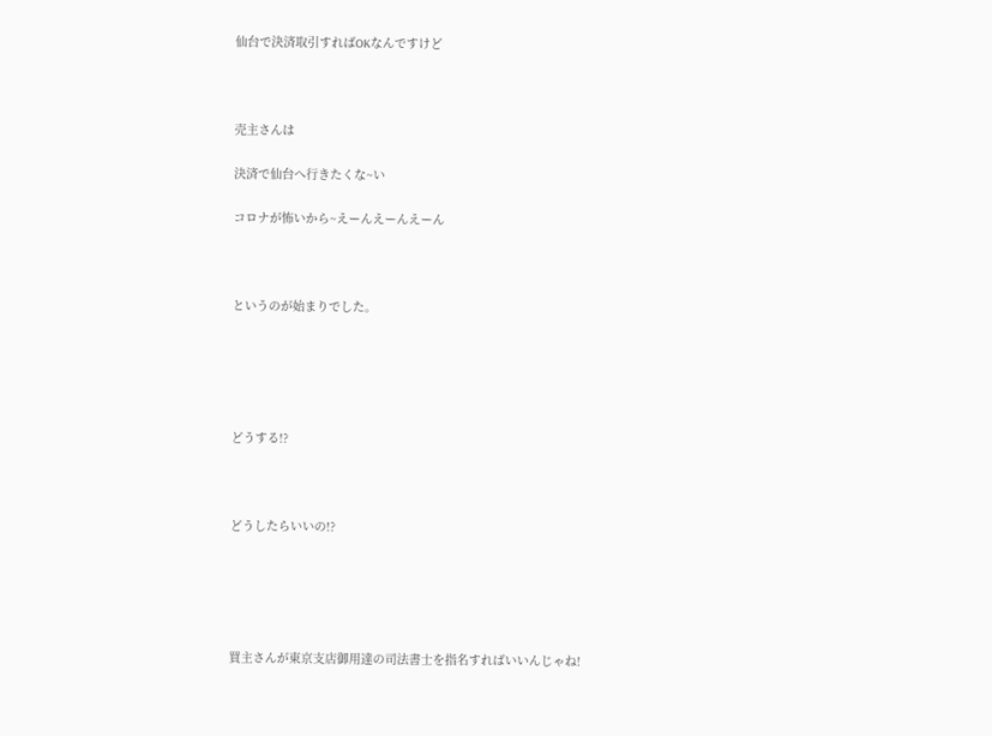仙台で決済取引すればOKなんですけど



売主さんは

決済で仙台へ行きたくな~い

コロナが怖いから~えーんえーんえーん



というのが始まりでした。





どうする!?



どうしたらいいの!?





買主さんが東京支店御用達の司法書士を指名すればいいんじゃね!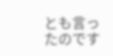とも言ったのです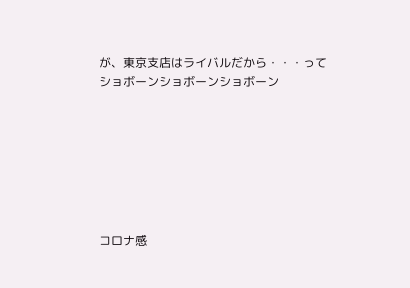が、東京支店はライバルだから・・・ってショボーンショボーンショボーン







コロナ感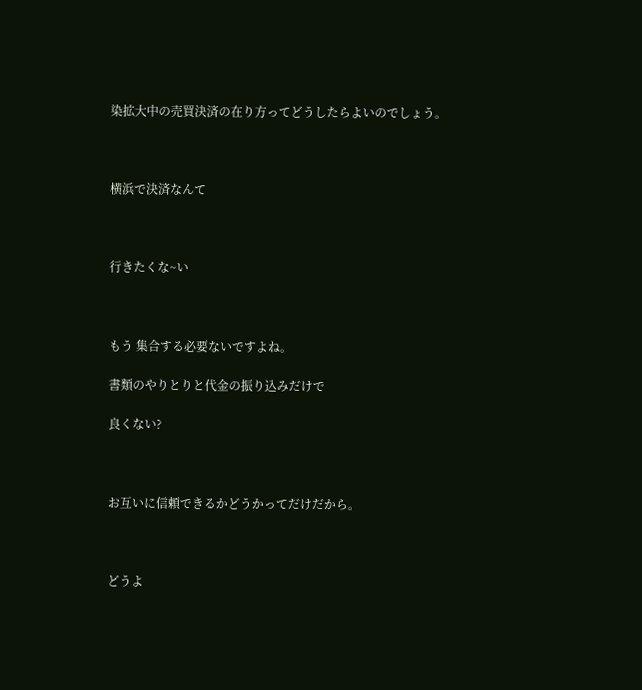染拡大中の売買決済の在り方ってどうしたらよいのでしょう。



横浜で決済なんて



行きたくな~い



もう 集合する必要ないですよね。

書類のやりとりと代金の振り込みだけで

良くない?



お互いに信頼できるかどうかってだけだから。



どうよ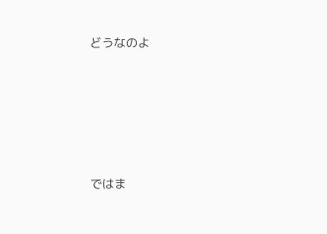どうなのよ





ではま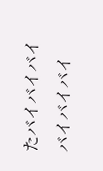たバイバイバイバイバイバイ